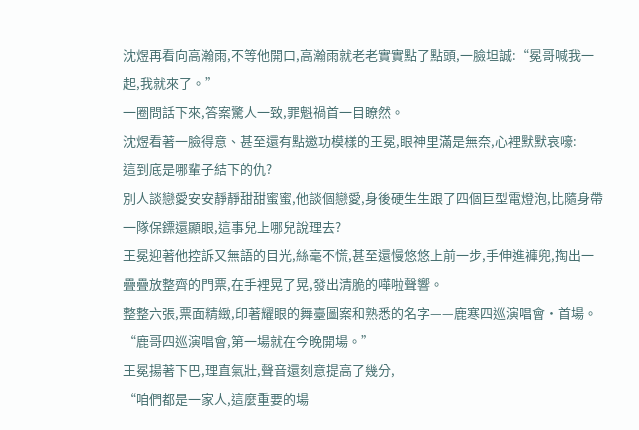沈煜再看向高瀚雨,不等他開口,高瀚雨就老老實實點了點頭,一臉坦誠:“冕哥喊我一起,我就來了。”
一圈問話下來,答案驚人一致,罪魁禍首一目瞭然。
沈煜看著一臉得意、甚至還有點邀功模樣的王冕,眼神里滿是無奈,心裡默默哀嚎:
這到底是哪輩子結下的仇?
別人談戀愛安安靜靜甜甜蜜蜜,他談個戀愛,身後硬生生跟了四個巨型電燈泡,比隨身帶一隊保鏢還顯眼,這事兒上哪兒說理去?
王冕迎著他控訴又無語的目光,絲毫不慌,甚至還慢悠悠上前一步,手伸進褲兜,掏出一疊疊放整齊的門票,在手裡晃了晃,發出清脆的嘩啦聲響。
整整六張,票面精緻,印著耀眼的舞臺圖案和熟悉的名字——鹿寒四巡演唱會·首場。
“鹿哥四巡演唱會,第一場就在今晚開場。”
王冕揚著下巴,理直氣壯,聲音還刻意提高了幾分,
“咱們都是一家人,這麼重要的場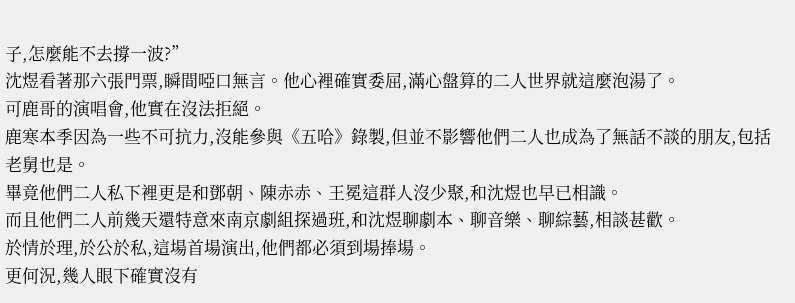子,怎麼能不去撐一波?”
沈煜看著那六張門票,瞬間啞口無言。他心裡確實委屈,滿心盤算的二人世界就這麼泡湯了。
可鹿哥的演唱會,他實在沒法拒絕。
鹿寒本季因為一些不可抗力,沒能參與《五哈》錄製,但並不影響他們二人也成為了無話不談的朋友,包括老舅也是。
畢竟他們二人私下裡更是和鄧朝、陳赤赤、王冕這群人沒少聚,和沈煜也早已相識。
而且他們二人前幾天還特意來南京劇組探過班,和沈煜聊劇本、聊音樂、聊綜藝,相談甚歡。
於情於理,於公於私,這場首場演出,他們都必須到場捧場。
更何況,幾人眼下確實沒有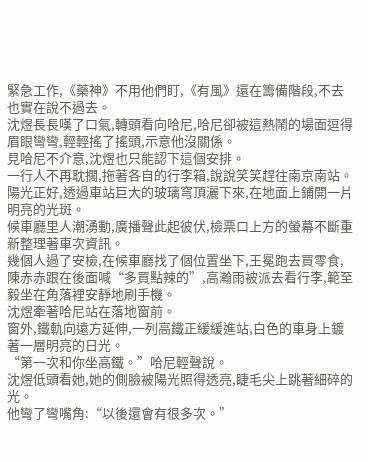緊急工作,《藥神》不用他們盯,《有風》還在籌備階段,不去也實在說不過去。
沈煜長長嘆了口氣,轉頭看向哈尼,哈尼卻被這熱鬧的場面逗得眉眼彎彎,輕輕搖了搖頭,示意他沒關係。
見哈尼不介意,沈煜也只能認下這個安排。
一行人不再耽擱,拖著各自的行李箱,說說笑笑趕往南京南站。
陽光正好,透過車站巨大的玻璃穹頂灑下來,在地面上鋪開一片明亮的光斑。
候車廳里人潮湧動,廣播聲此起彼伏,檢票口上方的螢幕不斷重新整理著車次資訊。
幾個人過了安檢,在候車廳找了個位置坐下,王冕跑去買零食,陳赤赤跟在後面喊“多買點辣的”,高瀚雨被派去看行李,範至毅坐在角落裡安靜地刷手機。
沈煜牽著哈尼站在落地窗前。
窗外,鐵軌向遠方延伸,一列高鐵正緩緩進站,白色的車身上鍍著一層明亮的日光。
“第一次和你坐高鐵。”哈尼輕聲說。
沈煜低頭看她,她的側臉被陽光照得透亮,睫毛尖上跳著細碎的光。
他彎了彎嘴角:“以後還會有很多次。”